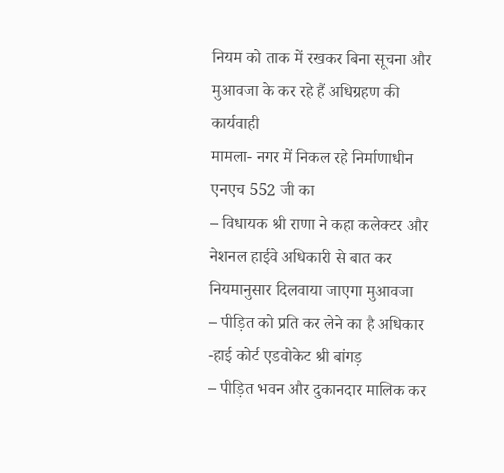नियम को ताक में रखकर बिना सूचना और मुआवजा के कर रहे हैं अधिग्रहण की कार्यवाही
मामला- नगर में निकल रहे निर्माणाधीन एनएच 552 जी का
– विधायक श्री राणा ने कहा कलेक्टर और नेशनल हाईवे अधिकारी से बात कर नियमानुसार दिलवाया जाएगा मुआवजा
– पीड़ित को प्रति कर लेने का है अधिकार -हाई कोर्ट एडवोकेट श्री बांगड़
– पीड़ित भवन और दुकानदार मालिक कर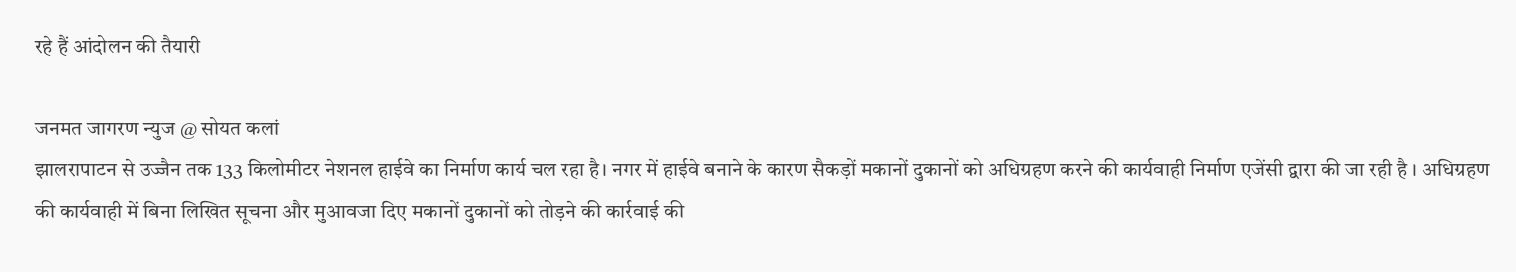रहे हैं आंदोलन की तैयारी

जनमत जागरण न्युज @ सोयत कलां
झालरापाटन से उज्जैन तक 133 किलोमीटर नेशनल हाईवे का निर्माण कार्य चल रहा है। नगर में हाईवे बनाने के कारण सैकड़ों मकानों दुकानों को अधिग्रहण करने की कार्यवाही निर्माण एजेंसी द्वारा की जा रही है । अधिग्रहण की कार्यवाही में बिना लिखित सूचना और मुआवजा दिए मकानों दुकानों को तोड़ने की कार्रवाई की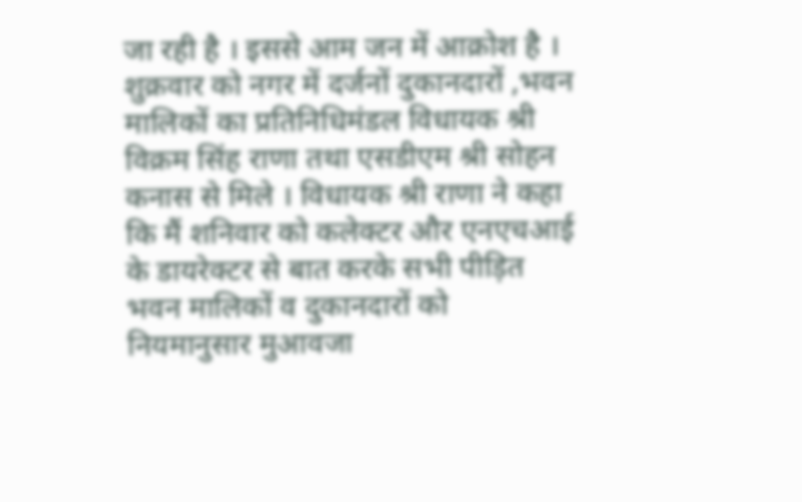जा रही है । इससे आम जन में आक्रोश है ।
शुक्रवार को नगर में दर्जनों दुकानदारों ,भवन मालिकों का प्रतिनिधिमंडल विधायक श्री विक्रम सिंह राणा तथा एसडीएम श्री सोहन कनास से मिले । विधायक श्री राणा ने कहा कि मैं शनिवार को कलेक्टर और एनएचआई के डायरेक्टर से बात करके सभी पीड़ित भवन मालिकों व दुकानदारों को नियमानुसार मुआवजा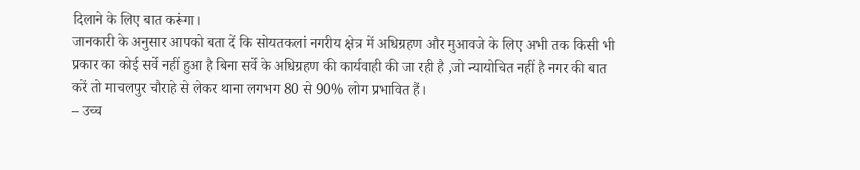दिलाने के लिए बात करूंगा।
जानकारी के अनुसार आपको बता दें कि सोयतकलां नगरीय क्षेत्र में अधिग्रहण और मुआवजे के लिए अभी तक किसी भी प्रकार का कोई सर्वे नहीं हुआ है बिना सर्वे के अधिग्रहण की कार्यवाही की जा रही है ,जो न्यायोचित नहीं है नगर की बात करें तो माचलपुर चौराहे से लेकर थाना लगभग 80 से 90% लोग प्रभावित हैं।
– उच्च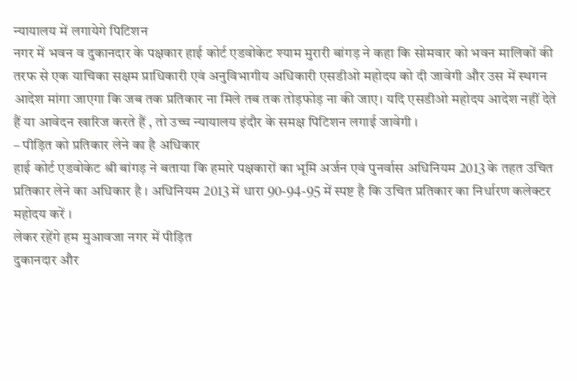न्यायालय में लगायेगे पिटिशन
नगर में भवन व दुकानदार के पक्षकार हाई कोर्ट एडवोकेट श्याम मुरारी बांगड़ ने कहा कि सोमवार को भवन मालिकों की तरफ से एक याचिका सक्षम प्राधिकारी एवं अनुविभागीय अधिकारी एसडीओ महोदय को दी जावेगी और उस में स्थगन आदेश मांगा जाएगा कि जब तक प्रतिकार ना मिले तब तक तोड़फोड़ ना की जाए। यदि एसडीओ महोदय आदेश नहीं देते हैं या आवेदन खारिज करते हैं , तो उच्च न्यायालय इंदौर के समक्ष पिटिशन लगाई जावेगी ।
– पीड़ित को प्रतिकार लेने का है अधिकार
हाई कोर्ट एडवोकेट श्री बांगड़ ने बताया कि हमारे पक्षकारों का भूमि अर्जन एवं पुनर्वास अधिनियम 2013 के तहत उचित प्रतिकार लेने का अधिकार है । अधिनियम 2013 में धारा 90-94-95 में स्पष्ट है कि उचित प्रतिकार का निर्धारण कलेक्टर महोदय करें ।
लेकर रहेंगे हम मुआवजा नगर में पीड़ित
दुकानदार और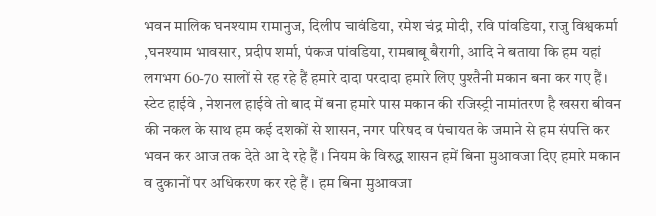भवन मालिक घनश्याम रामानुज, दिलीप चावंडिया, रमेश चंद्र मोदी, रवि पांवडिया, राजु विश्वकर्मा ,घनश्याम भावसार, प्रदीप शर्मा, पंकज पांवडिया, रामबाबू बैरागी, आदि ने बताया कि हम यहां लगभग 60-70 सालों से रह रहे हैं हमारे दादा परदादा हमारे लिए पुश्तैनी मकान बना कर गए हैं। स्टेट हाईवे , नेशनल हाईवे तो बाद में बना हमारे पास मकान की रजिस्ट्री नामांतरण है खसरा बीवन की नकल के साथ हम कई दशकों से शासन, नगर परिषद व पंचायत के जमाने से हम संपत्ति कर भवन कर आज तक देते आ दे रहे हैं । नियम के विरुद्ध शासन हमें बिना मुआवजा दिए हमारे मकान व दुकानों पर अधिकरण कर रहे हैं । हम बिना मुआवजा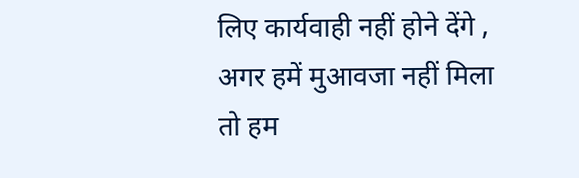लिए कार्यवाही नहीं होने देंगे , अगर हमें मुआवजा नहीं मिला तो हम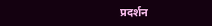प्रदर्शन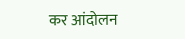कर आंदोलन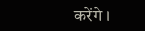करेंगे ।